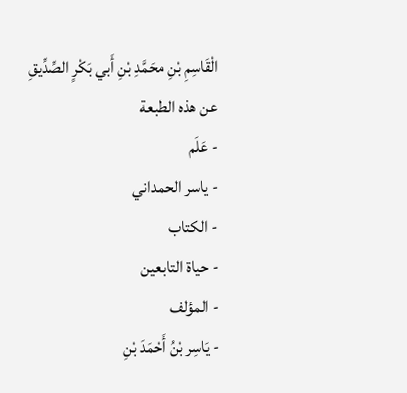الْقَاسِمِ بْنِ محَمَّدِ بْنِ أَبي بَكْرٍ الصِّدِّيقِ
عن هذه الطبعة
- عَلَم
- ياسر الحمداني
- الكتاب
- حياة التابعين
- المؤلف
- يَاسِر بْنُ أَحْمَدَ بْنِ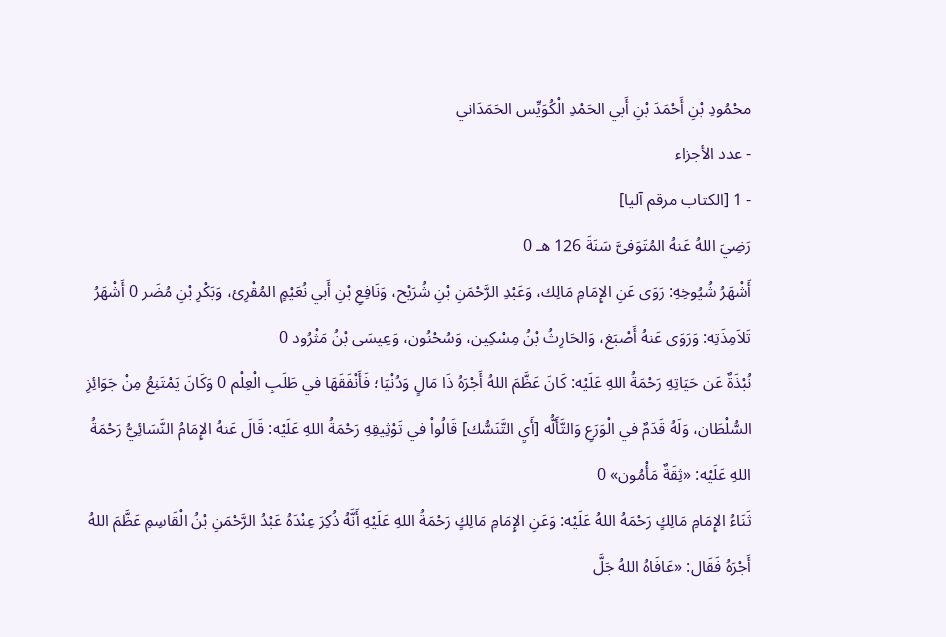محْمُودِ بْنِ أَحْمَدَ بْنِ أَبي الحَمْدِ الْكُوَيِّس الحَمَدَاني
- عدد الأجزاء
- 1 [الكتاب مرقم آليا]
رَضِيَ اللهُ عَنهُ المُتَوَفىَّ سَنَةَ 126 هـ 0
أَشْهَرُ شُيُوخِهِ: رَوَى عَنِ الإِمَامِ مَالِك، وَعَبْدِ الرَّحْمَنِ بْنِ شُرَيْح، وَنَافِعِ بْنِ أَبي نُعَيْمٍ المُقْرِئ، وَبَكْرِ بْنِ مُضَر 0 أَشْهَرُ تَلاَمِذَتِه: وَرَوَى عَنهُ أَصْبَغ، وَالحَارِثُ بْنُ مِسْكِين، وَسُحْنُون، وَعِيسَى بْنُ مَثْرُود 0
نُبْذَةٌ عَن حَيَاتِهِ رَحْمَةُ اللهِ عَلَيْه: كَانَ عَظَّمَ اللهُ أَجْرَهُ ذَا مَالٍ وَدُنْيَا؛ فَأَنْفَقَهَا في طَلَبِ الْعِلْم 0 وَكَانَ يَمْتَنِعُ مِنْ جَوَائِزِ السُّلْطَان، وَلَهُ قَدَمٌ في الْوَرَعِ وَالتَّأَلُّه [أَيِ التَّنَسُّك] قَالُواْ في تَوْثِيقِهِ رَحْمَةُ اللهِ عَلَيْه: قَالَ عَنهُ الإِمَامُ النَّسَائِيُّ رَحْمَةُ اللهِ عَلَيْه: «ثِقَةٌ مَأْمُون» 0
ثَنَاءُ الإِمَامِ مَالِكٍ رَحْمَهُ اللهُ عَلَيْه: وَعَنِ الإِمَامِ مَالِكٍ رَحْمَةُ اللهِ عَلَيْهِ أَنَّهُ ذُكِرَ عِنْدَهُ عَبْدُ الرَّحْمَنِ بْنُ الْقَاسِمِ عَظَّمَ اللهُ أَجْرَهُ فَقَال: «عَافَاهُ اللهُ جَلَّ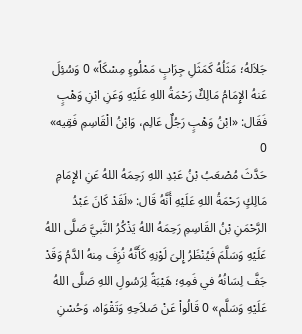جَلاَلهُ؛ مَثَلُهُ كَمَثَلِ جِرَابٍ مَمْلُوءٍ مِسْكَاً» 0 وَسُئِلَ عَنهُ الإِمَامُ مَالِكٌ رَحْمَةُ اللهِ عَلَيْهِ وَعَنِ ابْنِ وَهْبٍ فَقَال: «ابْنُ وَهْبٍ رَجُلٌ عَالِم، وَابْنُ الْقَاسِمِ فَقِيه» 0
حَدَّثَ مُصْعَبُ بْنُ عَبْدِ اللهِ رَحِمَهُ اللهُ عَنِ الإِمَامِ مَالِكٍ رَحْمَةُ اللهِ عَلَيْهِ أَنَّهُ قَال: «لَقَدْ كَانَ عَبْدُ الرَّحْمَنِ بْنُ القَاسِمِ رَحِمَهُ اللهُ يَذْكُرُ النَّبيَّ صَلَّى اللهُ عَلَيْهِ وَسَلَّمَ فَيُنْظَرُ إِلىَ لَوْنِهِ كَأَنَّهُ نُزِفَ مِنهُ الدَّمُ وَقَدْ جَفَّ لِسَانُهُ في فَمِهِ؛ هَيْبَةً لِرَسُولِ اللهِ صَلَّى اللهُ عَلَيْهِ وَسَلَّم» 0 قَالُواْ عَنْ صَلاَحِهِ وَتَقْوَاه، وَحُسْنِ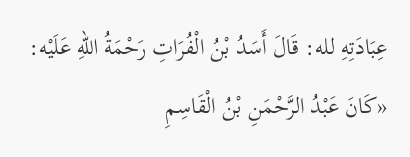عِبَادَتِهِ لله: قَالَ أَسَدُ بْنُ الْفُرَاتِ رَحْمَةُ اللهِ عَلَيْه: «كَانَ عَبْدُ الرَّحْمَنِ بْنُ الْقَاسِمِ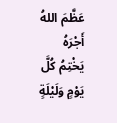عَظَّمَ اللهُ أَجْرَهُ يَخْتِمُ كُلَّ يَوْمٍ وَلَيْلَةٍ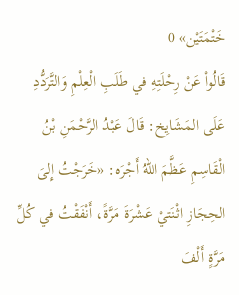خَتْمَتَيْن» 0
قَالُواْ عَنْ رِحْلَتِهِ في طَلَبِ الْعِلْمِ وَالتَّرَدُّدِ عَلَى المَشَايِخ: قَالَ عَبْدُ الرَّحْمَنِ بْنُ الْقَاسِمِ عَظَّمَ اللهُ أَجْرَه: «خَرَجْتُ إِلىَ الحِجَازِ اثْنَتيْ عَشْرَةَ مَرَّةً، أَنْفَقْتُ في كُلِّ مَرَّةٍ أَلْفَ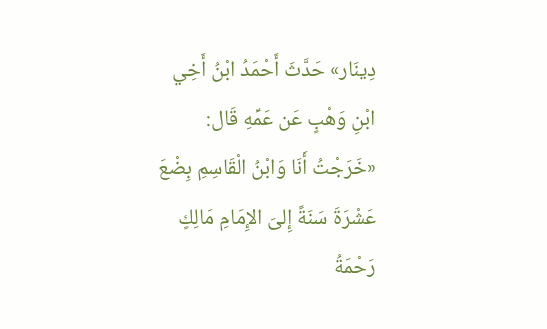دِينَار» حَدَّثَ أَحْمَدُ ابْنُ أَخِي ابْنِ وَهْبٍ عَن عَمِّهِ قَال: «خَرَجْتُ أَنَا وَابْنُ الْقَاسِمِ بِضْعَ عَشْرَةَ سَنَةً إِلىَ الإِمَامِ مَالِكٍ رَحْمَةُ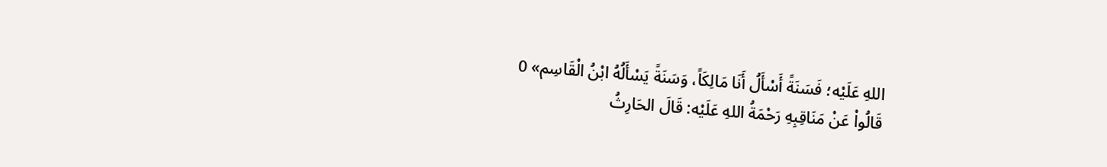اللهِ عَلَيْه؛ فَسَنَةً أَسْأَلُ أَنَا مَالِكَاً، وَسَنَةً يَسْأَلُهُ ابْنُ الْقَاسِم» 0
قَالُواْ عَنْ مَنَاقِبِهِ رَحْمَةُ اللهِ عَلَيْه: قَالَ الحَارِثُ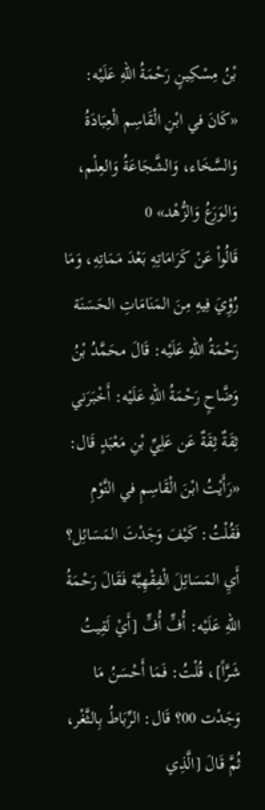بْنُ مِسْكِينٍ رَحْمَةُ اللهِ عَلَيْه: «كَانَ في ابْنِ الْقَاسِم الْعِبَادَةُ وَالسَّخَاء، وَالشَّجَاعَةُ وَالعِلْم، وَالوَرَعُ وَالزُّهْد» 0
قَالُواْ عَنْ كَرَامَاتِهِ بَعْدَ مَمَاتِهِ، وَمَا رُؤِيَ فِيهِ مِنَ المَنَامَاتِ الحَسَنَة رَحْمَةُ اللهِ عَلَيْه: قَالَ محَمَّدُ بْنُ وَضَّاحٍ رَحْمَةُ اللهِ عَلَيْه: أَخْبَرَني ثِقَةٌ ثِقَةٌ عَن عَلِيِّ بْنِ مَعْبَدٍ قَال: «رَأَيْتُ ابْنَ الْقَاسِمِ في النَّوْمِ فَقُلْتُ: كَيْفَ وَجَدْتَ المَسَائِل؟ أَيِ المَسَائِلَ الْفِقْهِيَّة فَقَالَ رَحْمَةُ اللهِ عَلَيْه: أُفٍّ أُفٍّ [أَيْ لَقِيتُ شَرَّاً]، قُلْتُ: فَمَا أَحْسَنُ مَا وَجَدْت 00؟ قَال: الرِّبَاطُ بِالثَّغْر، ثُمَّ قَالَ [الَّذِي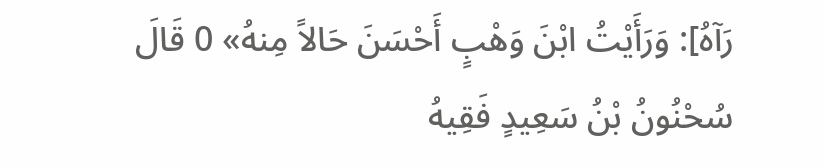رَآهُ]: وَرَأَيْتُ ابْنَ وَهْبٍ أَحْسَنَ حَالاً مِنهُ» 0 قَالَ سُحْنُونُ بْنُ سَعِيدٍ فَقِيهُ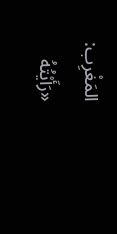المَغْرِب: «رَأَيْتُهُ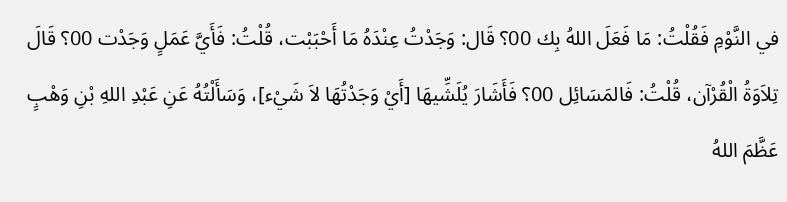في النَّوْمِ فَقُلْتُ: مَا فَعَلَ اللهُ بِك 00؟ قَال: وَجَدْتُ عِنْدَهُ مَا أَحْبَبْت، قُلْتُ: فَأَيَّ عَمَلٍ وَجَدْت 00؟ قَالَ تِلاَوَةُ الْقُرْآن، قُلْتُ: فَالمَسَائِل 00؟ فَأَشَارَ يُلَشِّيهَا [أَيْ وَجَدْتُهَا لاَ شَيْء]، وَسَأَلْتُهُ عَنِ عَبْدِ اللهِ بْنِ وَهْبٍ عَظَّمَ اللهُ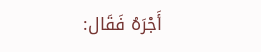أَجْرَهُ فَقَال: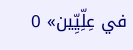في عِلِّيِّين» 0